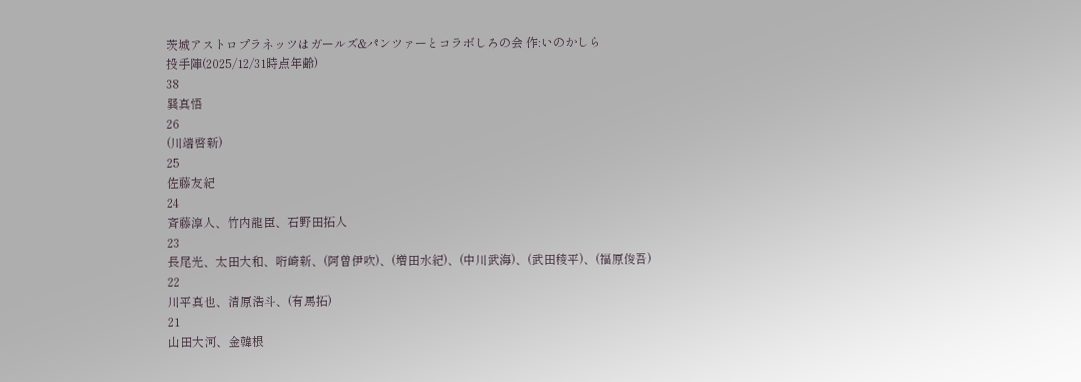茨城アストロプラネッツはガールズ&パンツァーとコラボしろの会 作:いのかしら
投手陣(2025/12/31時点年齢)
38
巽真悟
26
(川端啓新)
25
佐藤友紀
24
斉藤淳人、竹内龍臣、石野田拓人
23
長尾光、太田大和、哘崎新、(阿曽伊吹)、(増田水紀)、(中川武海)、(武田稜平)、(福原俊吾)
22
川平真也、清原浩斗、(有馬拓)
21
山田大河、金韓根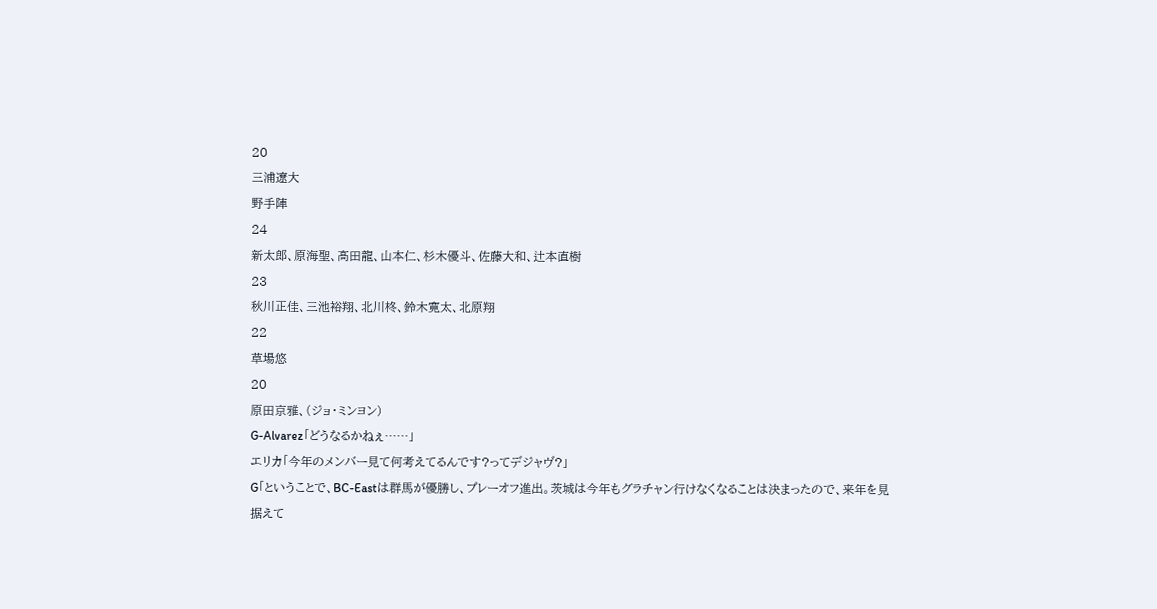20
三浦遼大
野手陣
24
新太郎、原海聖、髙田龍、山本仁、杉木優斗、佐藤大和、辻本直樹
23
秋川正佳、三池裕翔、北川柊、鈴木寛太、北原翔
22
草場悠
20
原田京雅、(ジョ・ミンヨン)
G-Alvarez「どうなるかねぇ……」
エリカ「今年のメンバー見て何考えてるんです?ってデジャヴ?」
G「ということで、BC-Eastは群馬が優勝し、プレーオフ進出。茨城は今年もグラチャン行けなくなることは決まったので、来年を見据えて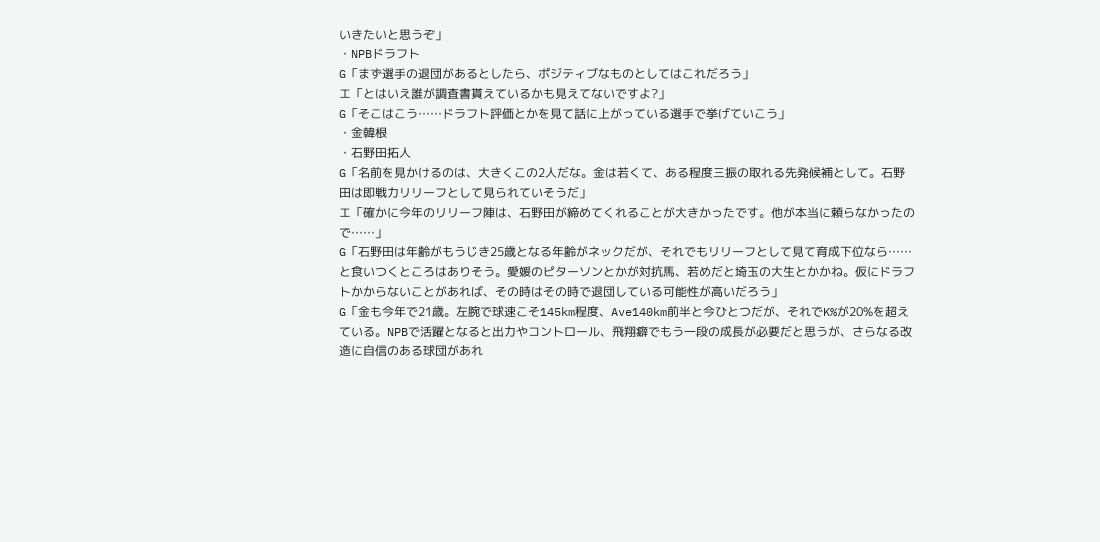いきたいと思うぞ」
・NPBドラフト
G「まず選手の退団があるとしたら、ポジティブなものとしてはこれだろう」
エ「とはいえ誰が調査書貰えているかも見えてないですよ?」
G「そこはこう……ドラフト評価とかを見て話に上がっている選手で挙げていこう」
・金韓根
・石野田拓人
G「名前を見かけるのは、大きくこの2人だな。金は若くて、ある程度三振の取れる先発候補として。石野田は即戦力リリーフとして見られていそうだ」
エ「確かに今年のリリーフ陣は、石野田が締めてくれることが大きかったです。他が本当に頼らなかったので……」
G「石野田は年齢がもうじき25歳となる年齢がネックだが、それでもリリーフとして見て育成下位なら……と食いつくところはありそう。愛媛のピターソンとかが対抗馬、若めだと埼玉の大生とかかね。仮にドラフトかからないことがあれば、その時はその時で退団している可能性が高いだろう」
G「金も今年で21歳。左腕で球速こそ145km程度、Ave140km前半と今ひとつだが、それでK%が20%を超えている。NPBで活躍となると出力やコントロール、飛翔癖でもう一段の成長が必要だと思うが、さらなる改造に自信のある球団があれ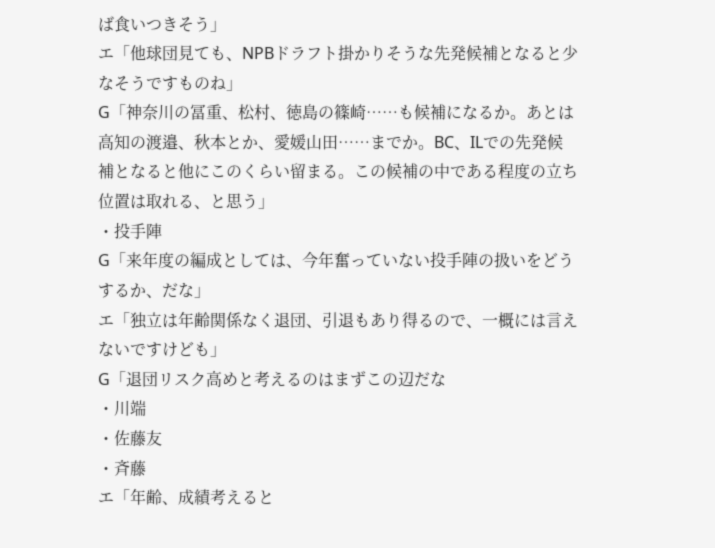ば食いつきそう」
エ「他球団見ても、NPBドラフト掛かりそうな先発候補となると少なそうですものね」
G「神奈川の冨重、松村、徳島の篠崎……も候補になるか。あとは高知の渡邉、秋本とか、愛媛山田……までか。BC、ILでの先発候補となると他にこのくらい留まる。この候補の中である程度の立ち位置は取れる、と思う」
・投手陣
G「来年度の編成としては、今年奮っていない投手陣の扱いをどうするか、だな」
エ「独立は年齢関係なく退団、引退もあり得るので、一概には言えないですけども」
G「退団リスク高めと考えるのはまずこの辺だな
・川端
・佐藤友
・斉藤
エ「年齢、成績考えると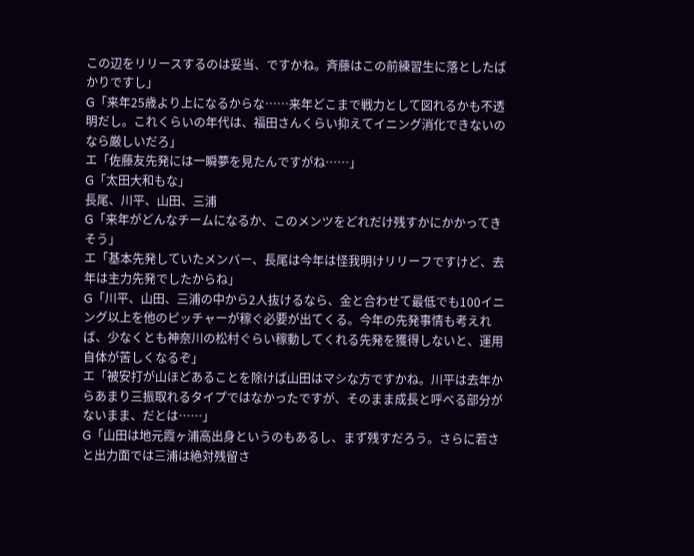この辺をリリースするのは妥当、ですかね。斉藤はこの前練習生に落としたばかりですし」
G「来年25歳より上になるからな……来年どこまで戦力として図れるかも不透明だし。これくらいの年代は、福田さんくらい抑えてイニング消化できないのなら厳しいだろ」
エ「佐藤友先発には一瞬夢を見たんですがね……」
G「太田大和もな」
長尾、川平、山田、三浦
G「来年がどんなチームになるか、このメンツをどれだけ残すかにかかってきそう」
エ「基本先発していたメンバー、長尾は今年は怪我明けリリーフですけど、去年は主力先発でしたからね」
G「川平、山田、三浦の中から2人抜けるなら、金と合わせて最低でも100イニング以上を他のピッチャーが稼ぐ必要が出てくる。今年の先発事情も考えれば、少なくとも神奈川の松村ぐらい稼動してくれる先発を獲得しないと、運用自体が苦しくなるぞ」
エ「被安打が山ほどあることを除けば山田はマシな方ですかね。川平は去年からあまり三振取れるタイプではなかったですが、そのまま成長と呼べる部分がないまま、だとは……」
G「山田は地元霞ヶ浦高出身というのもあるし、まず残すだろう。さらに若さと出力面では三浦は絶対残留さ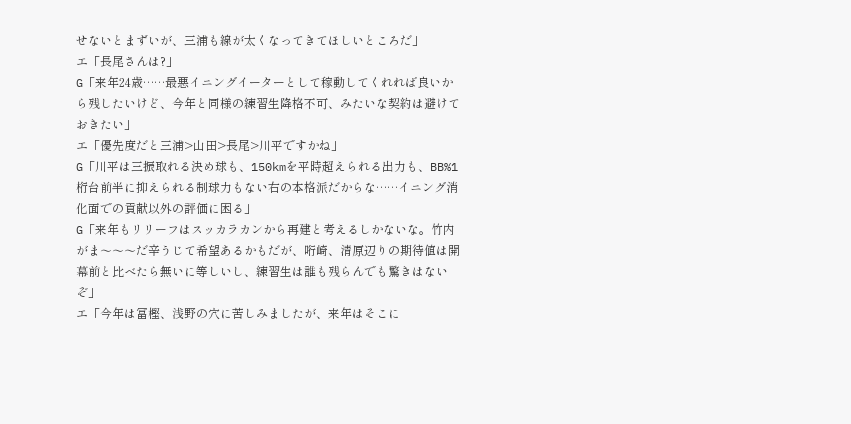せないとまずいが、三浦も線が太くなってきてほしいところだ」
エ「長尾さんは?」
G「来年24歳……最悪イニングイーターとして稼動してくれれば良いから残したいけど、今年と同様の練習生降格不可、みたいな契約は避けておきたい」
エ「優先度だと三浦>山田>長尾>川平ですかね」
G「川平は三振取れる決め球も、150kmを平時超えられる出力も、BB%1桁台前半に抑えられる制球力もない右の本格派だからな……イニング消化面での貢献以外の評価に困る」
G「来年もリリーフはスッカラカンから再建と考えるしかないな。竹内がま〜〜〜だ辛うじて希望あるかもだが、哘崎、清原辺りの期待値は開幕前と比べたら無いに等しいし、練習生は誰も残らんでも驚きはないぞ」
エ「今年は冨樫、浅野の穴に苦しみましたが、来年はそこに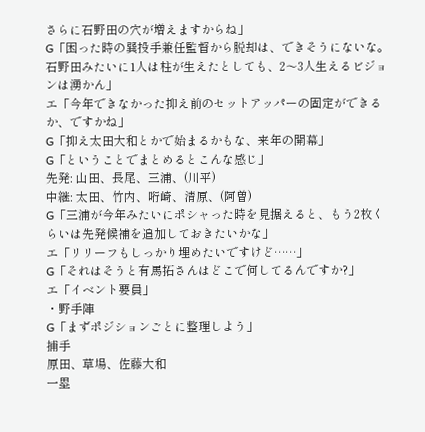さらに石野田の穴が増えますからね」
G「困った時の巽投手兼任監督から脱却は、できそうにないな。石野田みたいに1人は柱が生えたとしても、2〜3人生えるビジョンは湧かん」
エ「今年できなかった抑え前のセットアッパーの固定ができるか、ですかね」
G「抑え太田大和とかで始まるかもな、来年の開幕」
G「ということでまとめるとこんな感じ」
先発: 山田、長尾、三浦、(川平)
中継: 太田、竹内、哘崎、清原、(阿曽)
G「三浦が今年みたいにポシャった時を見据えると、もう2枚くらいは先発候補を追加しておきたいかな」
エ「リリーフもしっかり埋めたいですけど……」
G「それはそうと有馬拓さんはどこで何してるんですか?」
エ「イベント要員」
・野手陣
G「まずポジションごとに整理しよう」
捕手
原田、草場、佐藤大和
一塁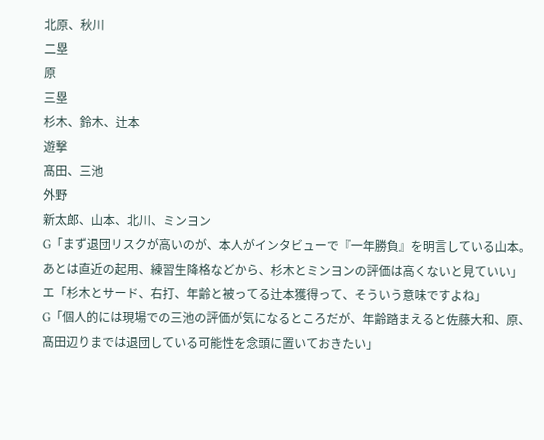北原、秋川
二塁
原
三塁
杉木、鈴木、辻本
遊撃
髙田、三池
外野
新太郎、山本、北川、ミンヨン
G「まず退団リスクが高いのが、本人がインタビューで『一年勝負』を明言している山本。あとは直近の起用、練習生降格などから、杉木とミンヨンの評価は高くないと見ていい」
エ「杉木とサード、右打、年齢と被ってる辻本獲得って、そういう意味ですよね」
G「個人的には現場での三池の評価が気になるところだが、年齢踏まえると佐藤大和、原、髙田辺りまでは退団している可能性を念頭に置いておきたい」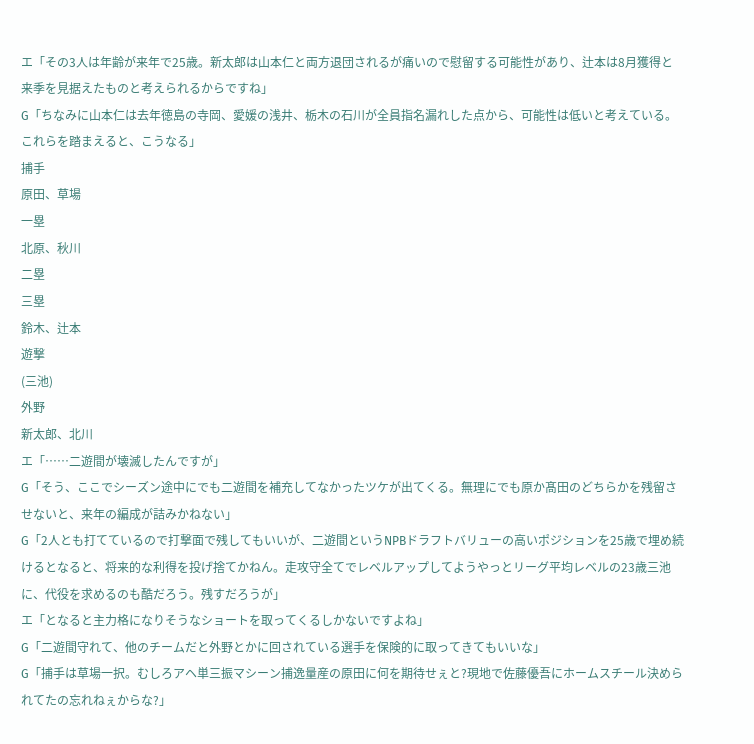エ「その3人は年齢が来年で25歳。新太郎は山本仁と両方退団されるが痛いので慰留する可能性があり、辻本は8月獲得と来季を見据えたものと考えられるからですね」
G「ちなみに山本仁は去年徳島の寺岡、愛媛の浅井、栃木の石川が全員指名漏れした点から、可能性は低いと考えている。これらを踏まえると、こうなる」
捕手
原田、草場
一塁
北原、秋川
二塁
三塁
鈴木、辻本
遊撃
(三池)
外野
新太郎、北川
エ「……二遊間が壊滅したんですが」
G「そう、ここでシーズン途中にでも二遊間を補充してなかったツケが出てくる。無理にでも原か髙田のどちらかを残留させないと、来年の編成が詰みかねない」
G「2人とも打てているので打撃面で残してもいいが、二遊間というNPBドラフトバリューの高いポジションを25歳で埋め続けるとなると、将来的な利得を投げ捨てかねん。走攻守全てでレベルアップしてようやっとリーグ平均レベルの23歳三池に、代役を求めるのも酷だろう。残すだろうが」
エ「となると主力格になりそうなショートを取ってくるしかないですよね」
G「二遊間守れて、他のチームだと外野とかに回されている選手を保険的に取ってきてもいいな」
G「捕手は草場一択。むしろアヘ単三振マシーン捕逸量産の原田に何を期待せぇと?現地で佐藤優吾にホームスチール決められてたの忘れねぇからな?」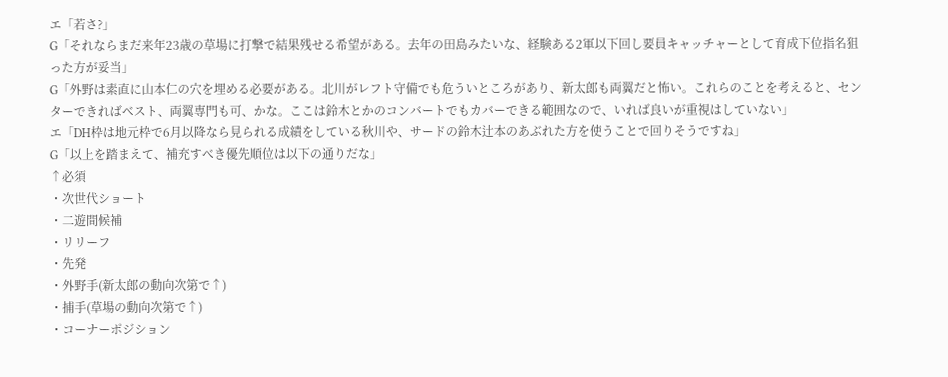エ「若さ?」
G「それならまだ来年23歳の草場に打撃で結果残せる希望がある。去年の田島みたいな、経験ある2軍以下回し要員キャッチャーとして育成下位指名狙った方が妥当」
G「外野は素直に山本仁の穴を埋める必要がある。北川がレフト守備でも危ういところがあり、新太郎も両翼だと怖い。これらのことを考えると、センターできればベスト、両翼専門も可、かな。ここは鈴木とかのコンバートでもカバーできる範囲なので、いれば良いが重視はしていない」
エ「DH枠は地元枠で6月以降なら見られる成績をしている秋川や、サードの鈴木辻本のあぶれた方を使うことで回りそうですね」
G「以上を踏まえて、補充すべき優先順位は以下の通りだな」
↑必須
・次世代ショート
・二遊間候補
・リリーフ
・先発
・外野手(新太郎の動向次第で↑)
・捕手(草場の動向次第で↑)
・コーナーポジション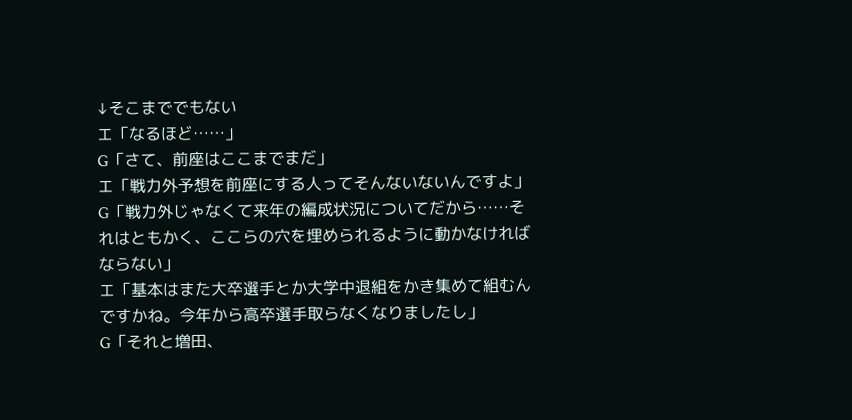↓そこまででもない
エ「なるほど……」
G「さて、前座はここまでまだ」
エ「戦力外予想を前座にする人ってそんないないんですよ」
G「戦力外じゃなくて来年の編成状況についてだから……それはともかく、ここらの穴を埋められるように動かなければならない」
エ「基本はまた大卒選手とか大学中退組をかき集めて組むんですかね。今年から高卒選手取らなくなりましたし」
G「それと増田、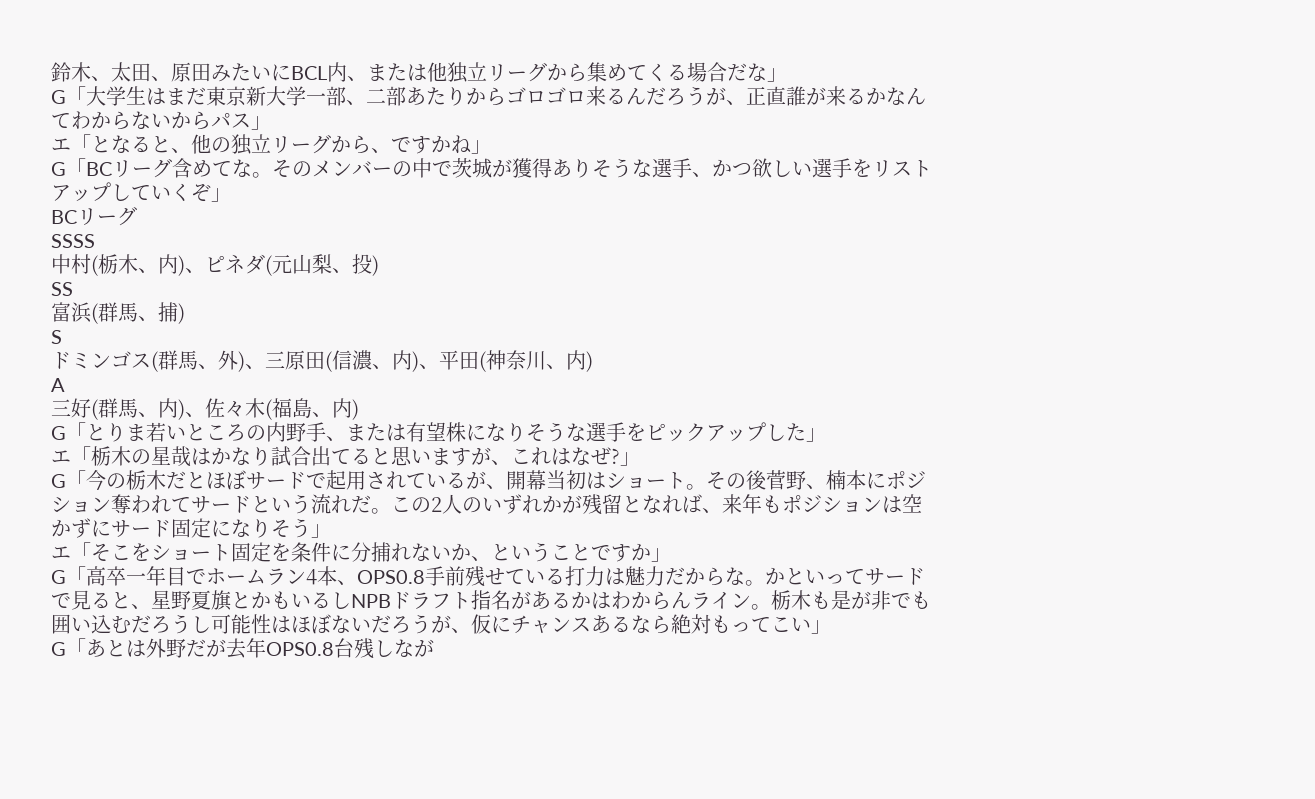鈴木、太田、原田みたいにBCL内、または他独立リーグから集めてくる場合だな」
G「大学生はまだ東京新大学一部、二部あたりからゴロゴロ来るんだろうが、正直誰が来るかなんてわからないからパス」
エ「となると、他の独立リーグから、ですかね」
G「BCリーグ含めてな。そのメンバーの中で茨城が獲得ありそうな選手、かつ欲しい選手をリストアップしていくぞ」
BCリーグ
SSSS
中村(栃木、内)、ピネダ(元山梨、投)
SS
富浜(群馬、捕)
S
ドミンゴス(群馬、外)、三原田(信濃、内)、平田(神奈川、内)
A
三好(群馬、内)、佐々木(福島、内)
G「とりま若いところの内野手、または有望株になりそうな選手をピックアップした」
エ「栃木の星哉はかなり試合出てると思いますが、これはなぜ?」
G「今の栃木だとほぼサードで起用されているが、開幕当初はショート。その後菅野、楠本にポジション奪われてサードという流れだ。この2人のいずれかが残留となれば、来年もポジションは空かずにサード固定になりそう」
エ「そこをショート固定を条件に分捕れないか、ということですか」
G「高卒一年目でホームラン4本、OPS0.8手前残せている打力は魅力だからな。かといってサードで見ると、星野夏旗とかもいるしNPBドラフト指名があるかはわからんライン。栃木も是が非でも囲い込むだろうし可能性はほぼないだろうが、仮にチャンスあるなら絶対もってこい」
G「あとは外野だが去年OPS0.8台残しなが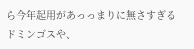ら今年起用があっっまりに無さすぎるドミンゴスや、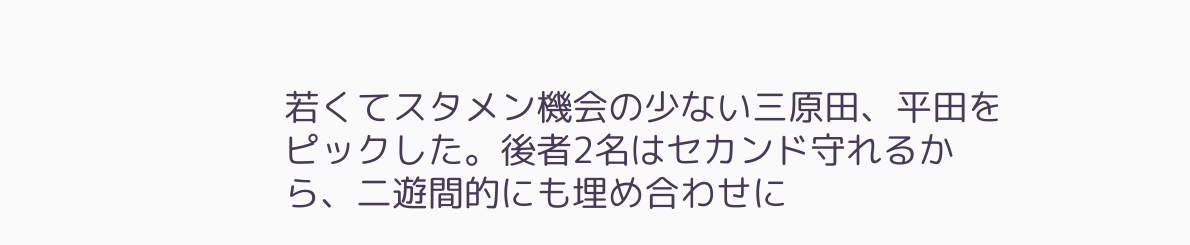若くてスタメン機会の少ない三原田、平田をピックした。後者2名はセカンド守れるから、二遊間的にも埋め合わせに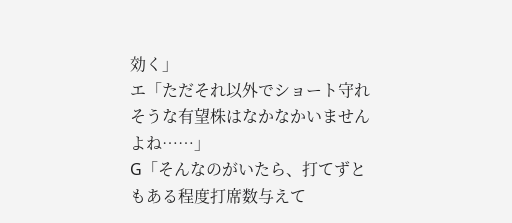効く」
エ「ただそれ以外でショート守れそうな有望株はなかなかいませんよね……」
G「そんなのがいたら、打てずともある程度打席数与えて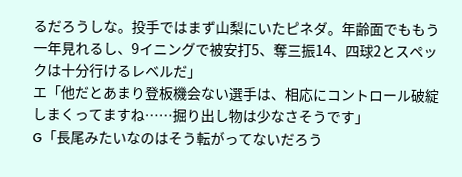るだろうしな。投手ではまず山梨にいたピネダ。年齢面でももう一年見れるし、9イニングで被安打5、奪三振14、四球2とスペックは十分行けるレベルだ」
エ「他だとあまり登板機会ない選手は、相応にコントロール破綻しまくってますね……掘り出し物は少なさそうです」
G「長尾みたいなのはそう転がってないだろう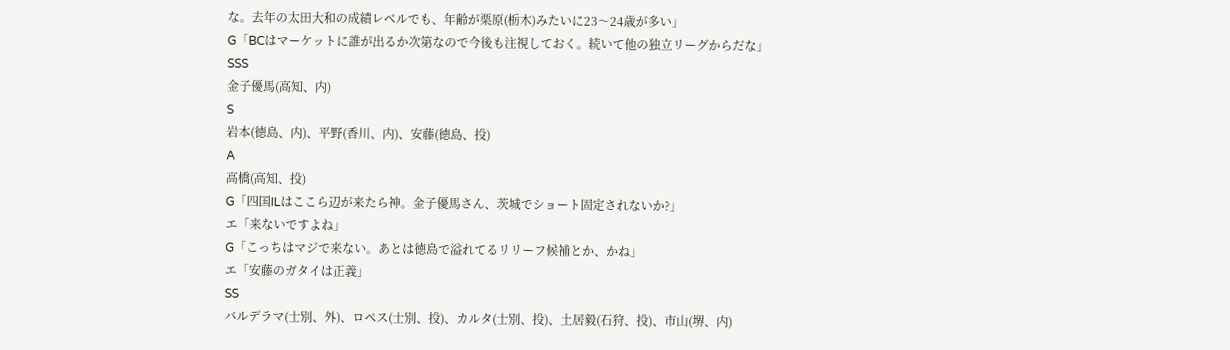な。去年の太田大和の成績レベルでも、年齢が栗原(栃木)みたいに23〜24歳が多い」
G「BCはマーケットに誰が出るか次第なので今後も注視しておく。続いて他の独立リーグからだな」
SSS
金子優馬(高知、内)
S
岩本(徳島、内)、平野(香川、内)、安藤(徳島、投)
A
高橋(高知、投)
G「四国ILはここら辺が来たら神。金子優馬さん、茨城でショート固定されないか?」
エ「来ないですよね」
G「こっちはマジで来ない。あとは徳島で溢れてるリリーフ候補とか、かね」
エ「安藤のガタイは正義」
SS
バルデラマ(士別、外)、ロペス(士別、投)、カルタ(士別、投)、土居毅(石狩、投)、市山(堺、内)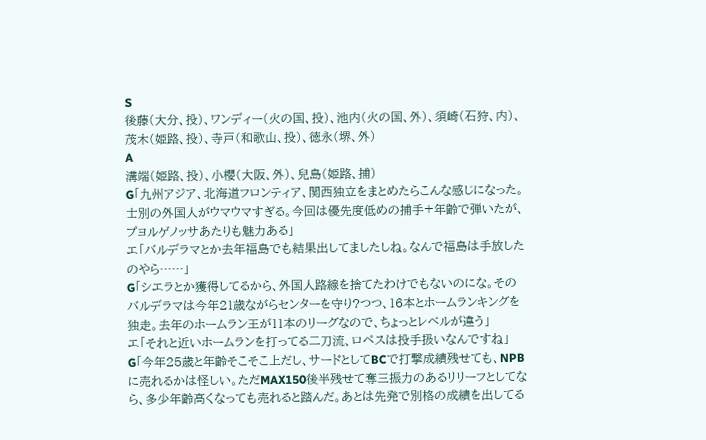S
後藤(大分、投)、ワンディー(火の国、投)、池内(火の国、外)、須崎(石狩、内)、茂木(姫路、投)、寺戸(和歌山、投)、徳永(堺、外)
A
溝端(姫路、投)、小櫻(大阪、外)、兒島(姫路、捕)
G「九州アジア、北海道フロンティア、関西独立をまとめたらこんな感じになった。士別の外国人がウマウマすぎる。今回は優先度低めの捕手+年齢で弾いたが、プヨルゲノッサあたりも魅力ある」
エ「バルデラマとか去年福島でも結果出してましたしね。なんで福島は手放したのやら……」
G「シエラとか獲得してるから、外国人路線を捨てたわけでもないのにな。そのバルデラマは今年21歳ながらセンターを守り?つつ、16本とホームランキングを独走。去年のホームラン王が11本のリーグなので、ちょっとレベルが違う」
エ「それと近いホームランを打ってる二刀流、ロペスは投手扱いなんですね」
G「今年25歳と年齢そこそこ上だし、サードとしてBCで打撃成績残せても、NPBに売れるかは怪しい。ただMAX150後半残せて奪三振力のあるリリーフとしてなら、多少年齢高くなっても売れると踏んだ。あとは先発で別格の成績を出してる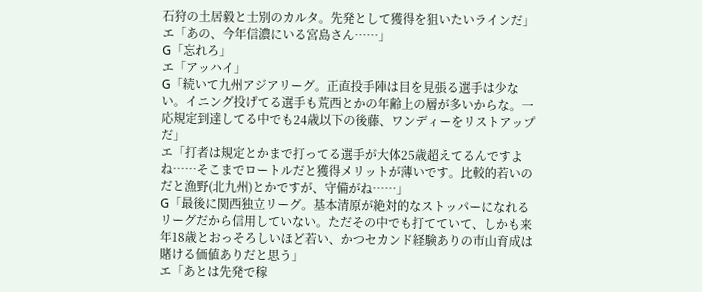石狩の土居毅と士別のカルタ。先発として獲得を狙いたいラインだ」
エ「あの、今年信濃にいる宮島さん……」
G「忘れろ」
エ「アッハイ」
G「続いて九州アジアリーグ。正直投手陣は目を見張る選手は少ない。イニング投げてる選手も荒西とかの年齢上の層が多いからな。一応規定到達してる中でも24歳以下の後藤、ワンディーをリストアップだ」
エ「打者は規定とかまで打ってる選手が大体25歳超えてるんですよね……そこまでロートルだと獲得メリットが薄いです。比較的若いのだと漁野(北九州)とかですが、守備がね……」
G「最後に関西独立リーグ。基本清原が絶対的なストッパーになれるリーグだから信用していない。ただその中でも打てていて、しかも来年18歳とおっそろしいほど若い、かつセカンド経験ありの市山育成は賭ける価値ありだと思う」
エ「あとは先発で稼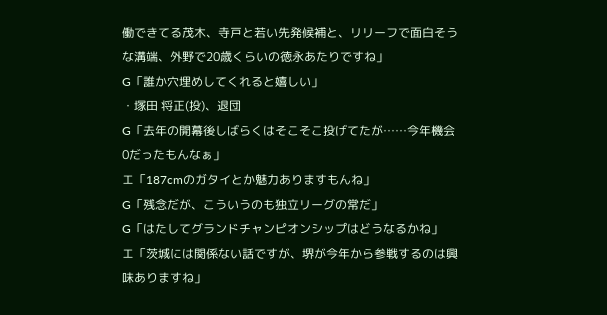働できてる茂木、寺戸と若い先発候補と、リリーフで面白そうな溝端、外野で20歳くらいの徳永あたりですね」
G「誰か穴埋めしてくれると嬉しい」
・塚田 将正(投)、退団
G「去年の開幕後しばらくはそこそこ投げてたが……今年機会0だったもんなぁ」
エ「187cmのガタイとか魅力ありますもんね」
G「残念だが、こういうのも独立リーグの常だ」
G「はたしてグランドチャンピオンシップはどうなるかね」
エ「茨城には関係ない話ですが、堺が今年から参戦するのは興味ありますね」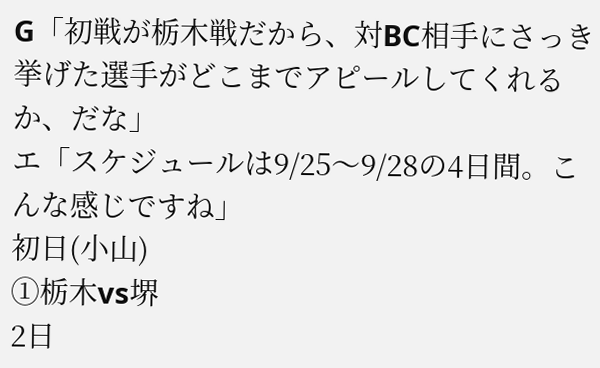G「初戦が栃木戦だから、対BC相手にさっき挙げた選手がどこまでアピールしてくれるか、だな」
エ「スケジュールは9/25〜9/28の4日間。こんな感じですね」
初日(小山)
①栃木vs堺
2日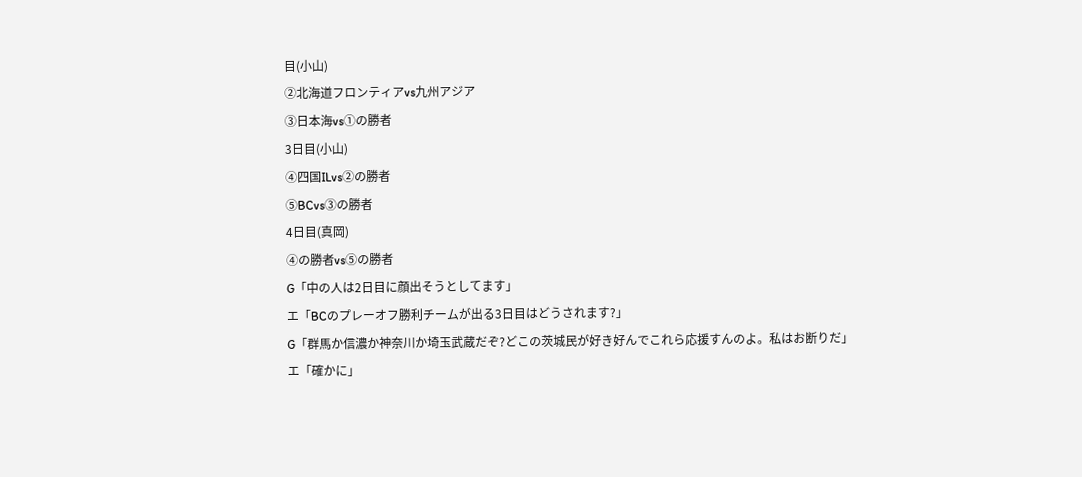目(小山)
②北海道フロンティアvs九州アジア
③日本海vs①の勝者
3日目(小山)
④四国ILvs②の勝者
⑤BCvs③の勝者
4日目(真岡)
④の勝者vs⑤の勝者
G「中の人は2日目に顔出そうとしてます」
エ「BCのプレーオフ勝利チームが出る3日目はどうされます?」
G「群馬か信濃か神奈川か埼玉武蔵だぞ?どこの茨城民が好き好んでこれら応援すんのよ。私はお断りだ」
エ「確かに」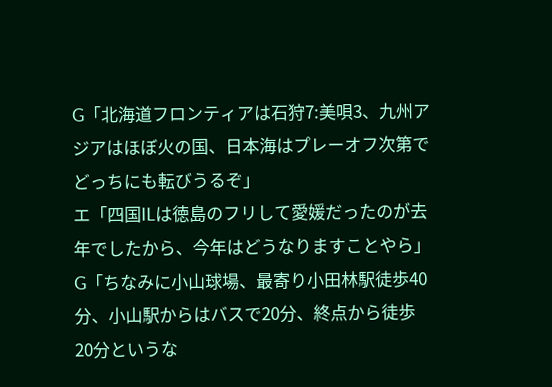G「北海道フロンティアは石狩7:美唄3、九州アジアはほぼ火の国、日本海はプレーオフ次第でどっちにも転びうるぞ」
エ「四国ILは徳島のフリして愛媛だったのが去年でしたから、今年はどうなりますことやら」
G「ちなみに小山球場、最寄り小田林駅徒歩40分、小山駅からはバスで20分、終点から徒歩20分というな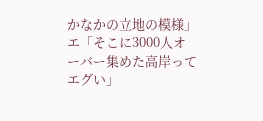かなかの立地の模様」
エ「そこに3000人オーバー集めた高岸ってエグい」